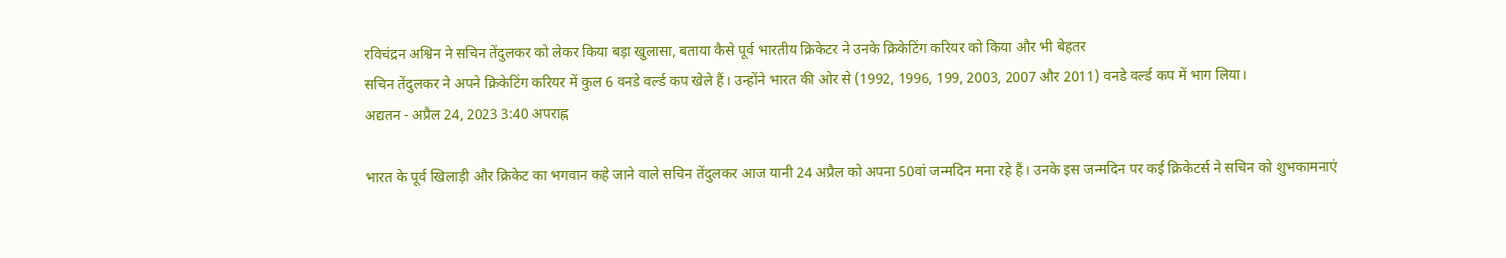रविचंद्रन अश्विन ने सचिन तेंदुलकर को लेकर किया बड़ा खुलासा, बताया कैसे पूर्व भारतीय क्रिकेटर ने उनके क्रिकेटिंग करियर को किया और भी बेहतर
सचिन तेंदुलकर ने अपने क्रिकेटिंग करियर में कुल 6 वनडे वर्ल्ड कप खेले हैं। उन्होंने भारत की ओर से (1992, 1996, 199, 2003, 2007 और 2011) वनडे वर्ल्ड कप में भाग लिया।
अद्यतन - अप्रैल 24, 2023 3:40 अपराह्न

भारत के पूर्व खिलाड़ी और क्रिकेट का भगवान कहे जाने वाले सचिन तेंदुलकर आज यानी 24 अप्रैल को अपना 50वां जन्मदिन मना रहे हैं। उनके इस जन्मदिन पर कई क्रिकेटर्स ने सचिन को शुभकामनाएं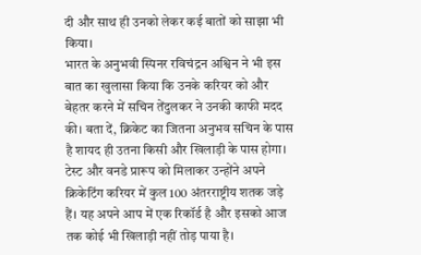दी और साथ ही उनको लेकर कई बातों को साझा भी किया।
भारत के अनुभवी स्पिनर रविचंद्रन अश्विन ने भी इस बात का खुलासा किया कि उनके करियर को और बेहतर करने में सचिन तेंदुलकर ने उनकी काफी मदद की। बता दें, क्रिकेट का जितना अनुभव सचिन के पास है शायद ही उतना किसी और खिलाड़ी के पास होगा। टेस्ट और वनडे प्रारूप को मिलाकर उन्होंने अपने क्रिकेटिंग करियर में कुल 100 अंतरराष्ट्रीय शतक जड़े हैं। यह अपने आप में एक रिकॉर्ड है और इसको आज तक कोई भी खिलाड़ी नहीं तोड़ पाया है।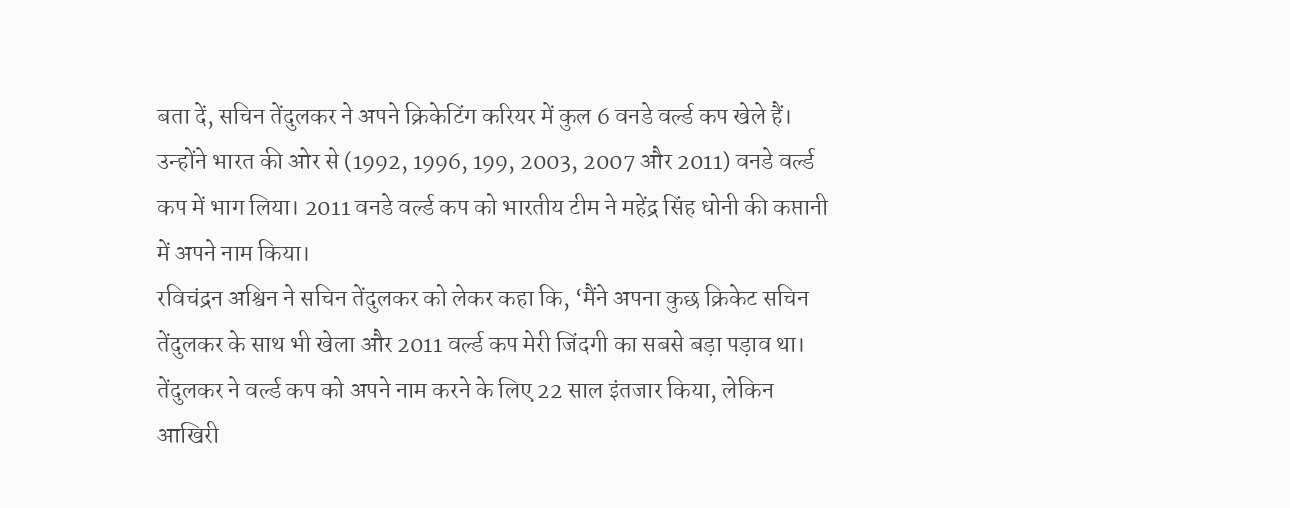बता दें, सचिन तेंदुलकर ने अपने क्रिकेटिंग करियर में कुल 6 वनडे वर्ल्ड कप खेले हैं। उन्होंने भारत की ओर से (1992, 1996, 199, 2003, 2007 और 2011) वनडे वर्ल्ड कप में भाग लिया। 2011 वनडे वर्ल्ड कप को भारतीय टीम ने महेंद्र सिंह धोनी की कप्तानी में अपने नाम किया।
रविचंद्रन अश्विन ने सचिन तेंदुलकर को लेकर कहा कि, ‘मैंने अपना कुछ क्रिकेट सचिन तेंदुलकर के साथ भी खेला और 2011 वर्ल्ड कप मेरी जिंदगी का सबसे बड़ा पड़ाव था। तेंदुलकर ने वर्ल्ड कप को अपने नाम करने के लिए 22 साल इंतजार किया, लेकिन आखिरी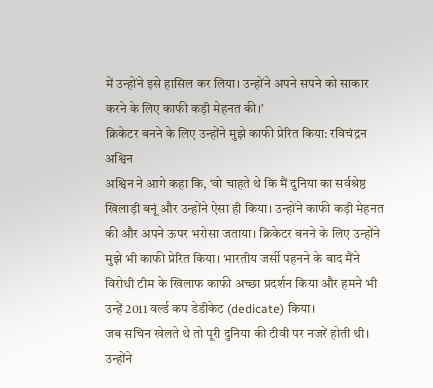में उन्होंने इसे हासिल कर लिया। उन्होंने अपने सपने को साकार करने के लिए काफी कड़ी मेहनत की।’
क्रिकेटर बनने के लिए उन्होंने मुझे काफी प्रेरित किया: रविचंद्रन अश्विन
अश्विन ने आगे कहा कि, ‘वो चाहते थे कि मैं दुनिया का सर्वश्रेष्ठ खिलाड़ी बनूं और उन्होंने ऐसा ही किया। उन्होंने काफी कड़ी मेहनत की और अपने ऊपर भरोसा जताया। क्रिकेटर बनने के लिए उन्होंने मुझे भी काफी प्रेरित किया। भारतीय जर्सी पहनने के बाद मैंने विरोधी टीम के खिलाफ काफी अच्छा प्रदर्शन किया और हमने भी उन्हें 2011 वर्ल्ड कप डेडीकेट (dedicate) किया।
जब सचिन खेलते थे तो पूरी दुनिया की टीवी पर नजरें होती थी। उन्होंने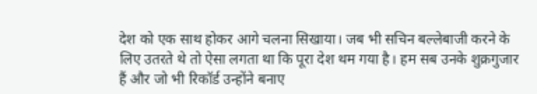देश को एक साथ होकर आगे चलना सिखाया। जब भी सचिन बल्लेबाजी करने के लिए उतरते थे तो ऐसा लगता था कि पूरा देश थम गया है। हम सब उनके शुक्रगुजार हैं और जो भी रिकॉर्ड उन्होंने बनाए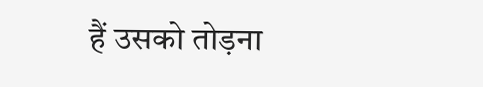हैं उसको तोड़ना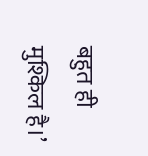बहुत ही मुश्किल है।’